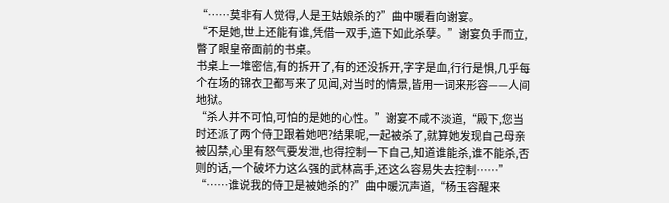“……莫非有人觉得,人是王姑娘杀的?”曲中暖看向谢宴。
“不是她,世上还能有谁,凭借一双手,造下如此杀孽。”谢宴负手而立,瞥了眼皇帝面前的书桌。
书桌上一堆密信,有的拆开了,有的还没拆开,字字是血,行行是惧,几乎每个在场的锦衣卫都写来了见闻,对当时的情景,皆用一词来形容——人间地狱。
“杀人并不可怕,可怕的是她的心性。”谢宴不咸不淡道,“殿下,您当时还派了两个侍卫跟着她吧?结果呢,一起被杀了,就算她发现自己母亲被囚禁,心里有怒气要发泄,也得控制一下自己,知道谁能杀,谁不能杀,否则的话,一个破坏力这么强的武林高手,还这么容易失去控制……”
“……谁说我的侍卫是被她杀的?”曲中暖沉声道,“杨玉容醒来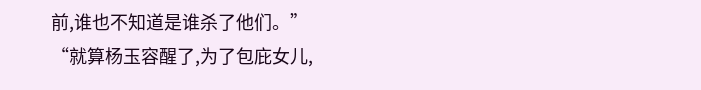前,谁也不知道是谁杀了他们。”
“就算杨玉容醒了,为了包庇女儿,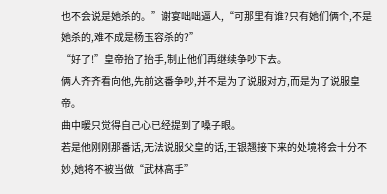也不会说是她杀的。”谢宴咄咄逼人,“可那里有谁?只有她们俩个,不是她杀的,难不成是杨玉容杀的?”
“好了!”皇帝抬了抬手,制止他们再继续争吵下去。
俩人齐齐看向他,先前这番争吵,并不是为了说服对方,而是为了说服皇帝。
曲中暖只觉得自己心已经提到了嗓子眼。
若是他刚刚那番话,无法说服父皇的话,王银翘接下来的处境将会十分不妙,她将不被当做“武林高手”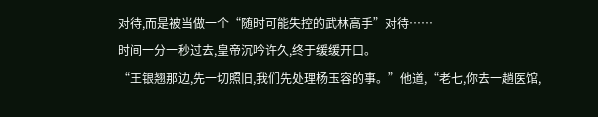对待,而是被当做一个“随时可能失控的武林高手”对待……
时间一分一秒过去,皇帝沉吟许久,终于缓缓开口。
“王银翘那边,先一切照旧,我们先处理杨玉容的事。”他道,“老七,你去一趟医馆,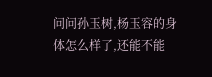问问孙玉树,杨玉容的身体怎么样了,还能不能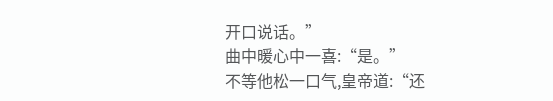开口说话。”
曲中暖心中一喜:“是。”
不等他松一口气,皇帝道:“还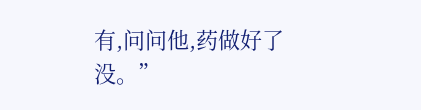有,问问他,药做好了没。”